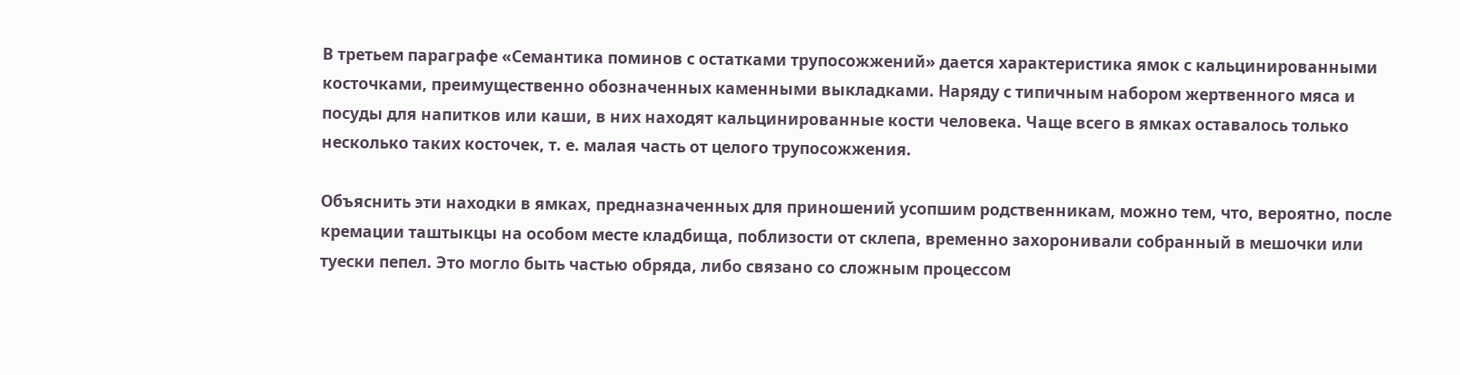В третьем параграфе «Семантика поминов с остатками трупосожжений» дается характеристика ямок с кальцинированными косточками, преимущественно обозначенных каменными выкладками. Наряду с типичным набором жертвенного мяса и посуды для напитков или каши, в них находят кальцинированные кости человека. Чаще всего в ямках оставалось только несколько таких косточек, т. е. малая часть от целого трупосожжения.

Объяснить эти находки в ямках, предназначенных для приношений усопшим родственникам, можно тем, что, вероятно, после кремации таштыкцы на особом месте кладбища, поблизости от склепа, временно захоронивали собранный в мешочки или туески пепел. Это могло быть частью обряда, либо связано со сложным процессом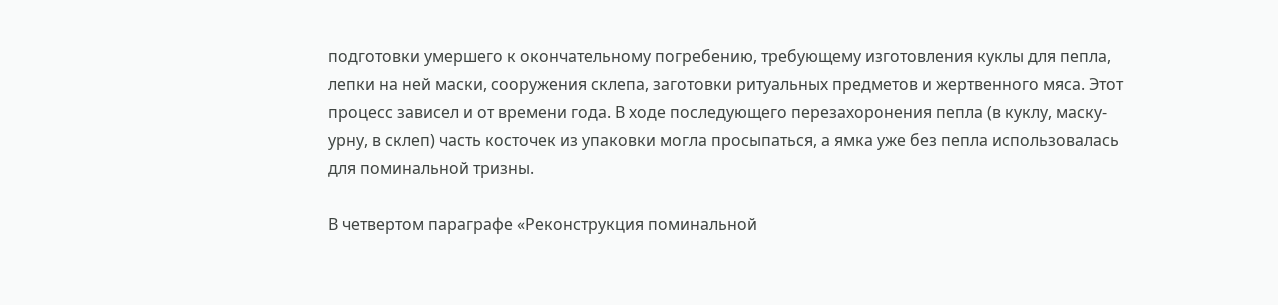подготовки умершего к окончательному погребению, требующему изготовления куклы для пепла, лепки на ней маски, сооружения склепа, заготовки ритуальных предметов и жертвенного мяса. Этот процесс зависел и от времени года. В ходе последующего перезахоронения пепла (в куклу, маску-урну, в склеп) часть косточек из упаковки могла просыпаться, а ямка уже без пепла использовалась для поминальной тризны.

В четвертом параграфе «Реконструкция поминальной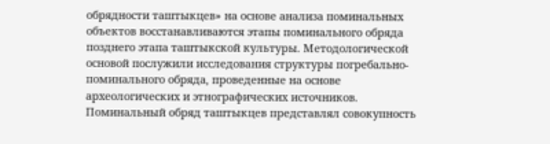обрядности таштыкцев» на основе анализа поминальных объектов восстанавливаются этапы поминального обряда позднего этапа таштыкской культуры. Методологической основой послужили исследования структуры погребально-поминального обряда, проведенные на основе археологических и этнографических источников. Поминальный обряд таштыкцев представлял совокупность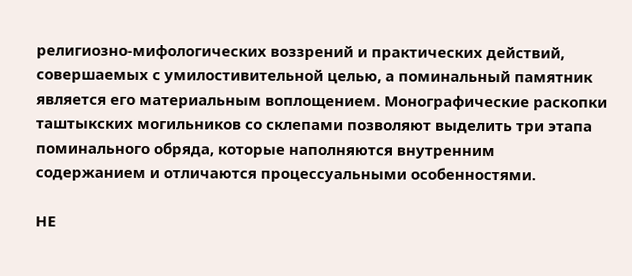религиозно-мифологических воззрений и практических действий, совершаемых с умилостивительной целью, а поминальный памятник является его материальным воплощением. Монографические раскопки таштыкских могильников со склепами позволяют выделить три этапа поминального обряда, которые наполняются внутренним содержанием и отличаются процессуальными особенностями.

НЕ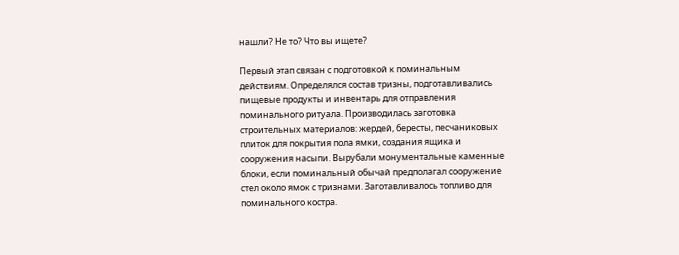нашли? Не то? Что вы ищете?

Первый этап связан с подготовкой к поминальным действиям. Определялся состав тризны, подготавливались пищевые продукты и инвентарь для отправления поминального ритуала. Производилась заготовка строительных материалов: жердей, бересты, песчаниковых плиток для покрытия пола ямки, создания ящика и сооружения насыпи. Вырубали монументальные каменные блоки, если поминальный обычай предполагал сооружение стел около ямок с тризнами. Заготавливалось топливо для поминального костра.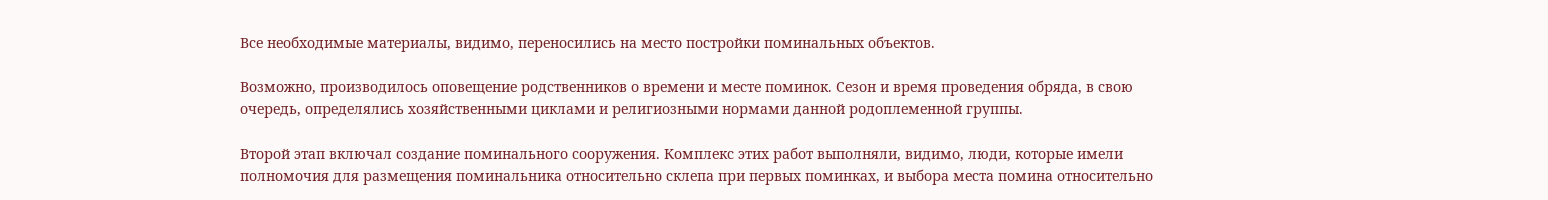Все необходимые материалы, видимо, переносились на место постройки поминальных объектов.

Возможно, производилось оповещение родственников о времени и месте поминок. Сезон и время проведения обряда, в свою очередь, определялись хозяйственными циклами и религиозными нормами данной родоплеменной группы.

Второй этап включал создание поминального сооружения. Комплекс этих работ выполняли, видимо, люди, которые имели полномочия для размещения поминальника относительно склепа при первых поминках, и выбора места помина относительно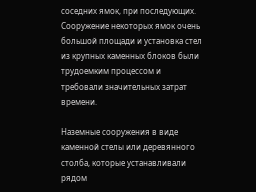соседних ямок, при последующих. Сооружение некоторых ямок очень большой площади и установка стел из крупных каменных блоков были трудоемким процессом и требовали значительных затрат времени.

Наземные сооружения в виде каменной стелы или деревянного столба, которые устанавливали рядом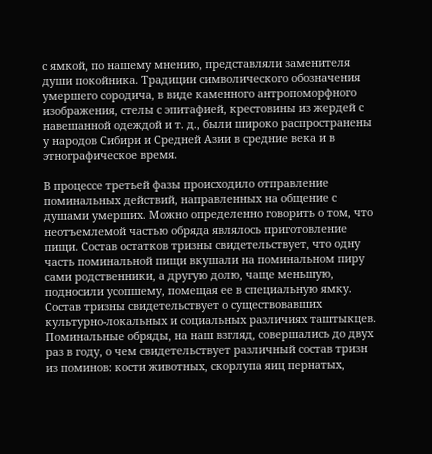с ямкой, по нашему мнению, представляли заменителя души покойника. Традиции символического обозначения умершего сородича, в виде каменного антропоморфного изображения, стелы с эпитафией, крестовины из жердей с навешанной одеждой и т. д., были широко распространены у народов Сибири и Средней Азии в средние века и в этнографическое время.

В процессе третьей фазы происходило отправление поминальных действий, направленных на общение с душами умерших. Можно определенно говорить о том, что неотъемлемой частью обряда являлось приготовление пищи. Состав остатков тризны свидетельствует, что одну часть поминальной пищи вкушали на поминальном пиру сами родственники, а другую долю, чаще меньшую, подносили усопшему, помещая ее в специальную ямку. Состав тризны свидетельствует о существовавших культурно-локальных и социальных различиях таштыкцев. Поминальные обряды, на наш взгляд, совершались до двух раз в году, о чем свидетельствует различный состав тризн из поминов: кости животных, скорлупа яиц пернатых,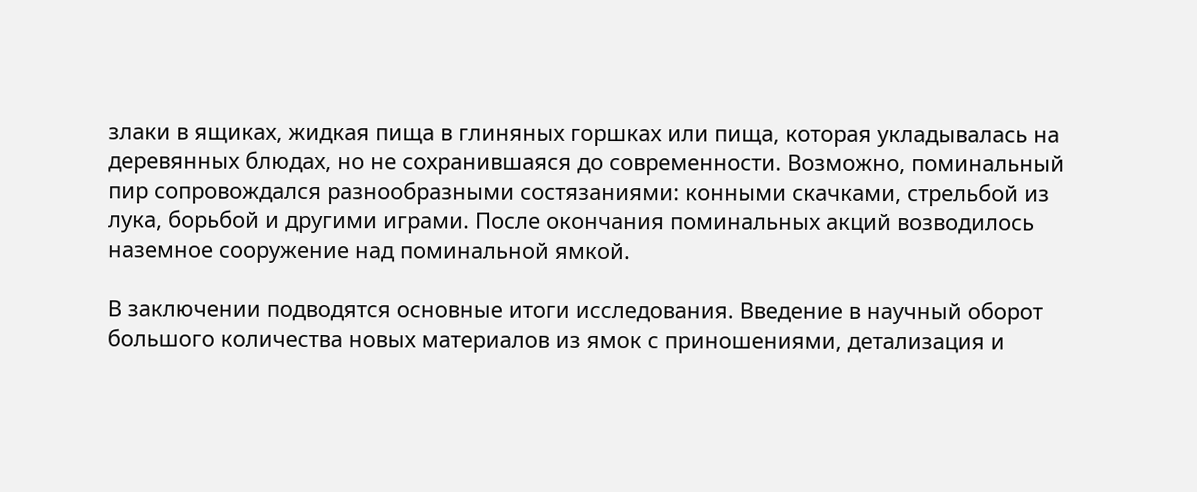злаки в ящиках, жидкая пища в глиняных горшках или пища, которая укладывалась на деревянных блюдах, но не сохранившаяся до современности. Возможно, поминальный пир сопровождался разнообразными состязаниями: конными скачками, стрельбой из лука, борьбой и другими играми. После окончания поминальных акций возводилось наземное сооружение над поминальной ямкой.

В заключении подводятся основные итоги исследования. Введение в научный оборот большого количества новых материалов из ямок с приношениями, детализация и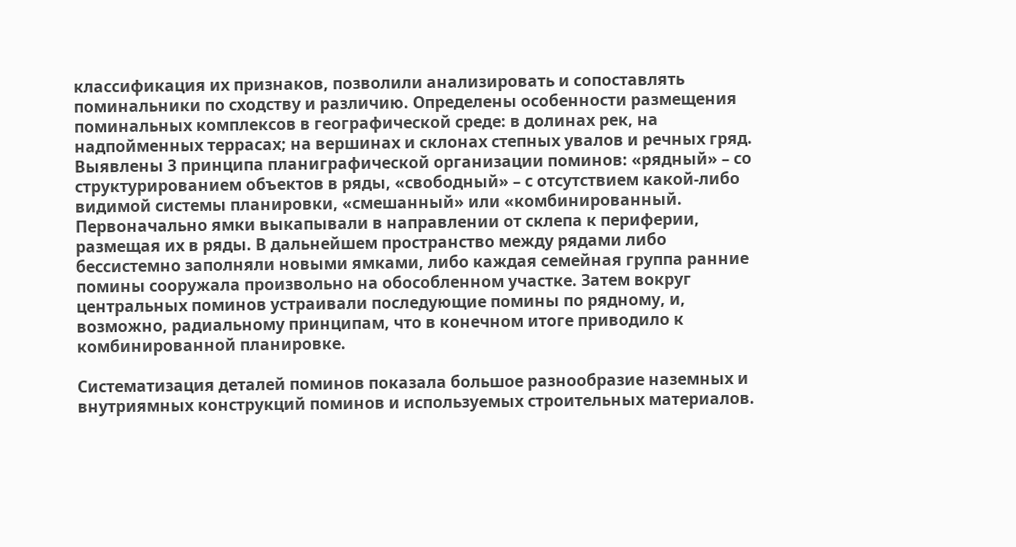классификация их признаков, позволили анализировать и сопоставлять поминальники по сходству и различию. Определены особенности размещения поминальных комплексов в географической среде: в долинах рек, на надпойменных террасах; на вершинах и склонах степных увалов и речных гряд. Выявлены 3 принципа планиграфической организации поминов: «рядный» – со структурированием объектов в ряды, «свободный» – с отсутствием какой-либо видимой системы планировки, «смешанный» или «комбинированный. Первоначально ямки выкапывали в направлении от склепа к периферии, размещая их в ряды. В дальнейшем пространство между рядами либо бессистемно заполняли новыми ямками, либо каждая семейная группа ранние помины сооружала произвольно на обособленном участке. Затем вокруг центральных поминов устраивали последующие помины по рядному, и, возможно, радиальному принципам, что в конечном итоге приводило к комбинированной планировке.

Систематизация деталей поминов показала большое разнообразие наземных и внутриямных конструкций поминов и используемых строительных материалов.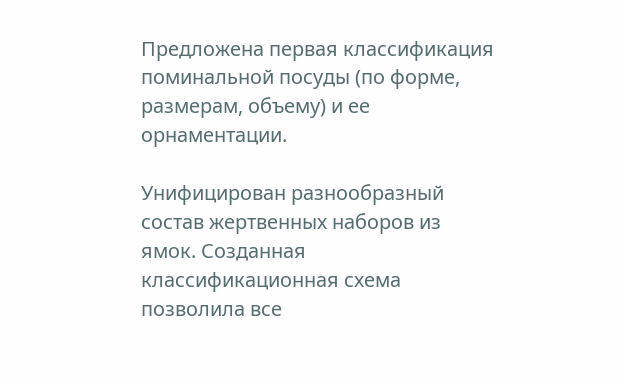Предложена первая классификация поминальной посуды (по форме, размерам, объему) и ее орнаментации.

Унифицирован разнообразный состав жертвенных наборов из ямок. Созданная классификационная схема позволила все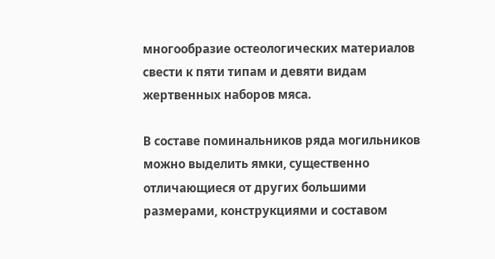многообразие остеологических материалов свести к пяти типам и девяти видам жертвенных наборов мяса.

В составе поминальников ряда могильников можно выделить ямки, существенно отличающиеся от других большими размерами, конструкциями и составом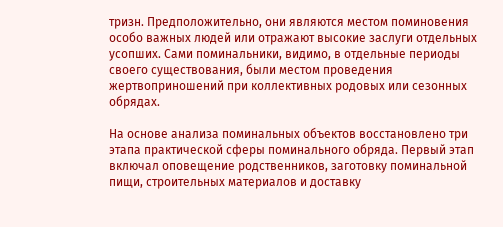тризн. Предположительно, они являются местом поминовения особо важных людей или отражают высокие заслуги отдельных усопших. Сами поминальники, видимо, в отдельные периоды своего существования, были местом проведения жертвоприношений при коллективных родовых или сезонных обрядах.

На основе анализа поминальных объектов восстановлено три этапа практической сферы поминального обряда. Первый этап включал оповещение родственников, заготовку поминальной пищи, строительных материалов и доставку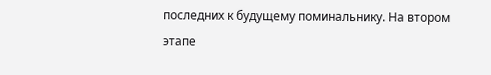последних к будущему поминальнику. На втором этапе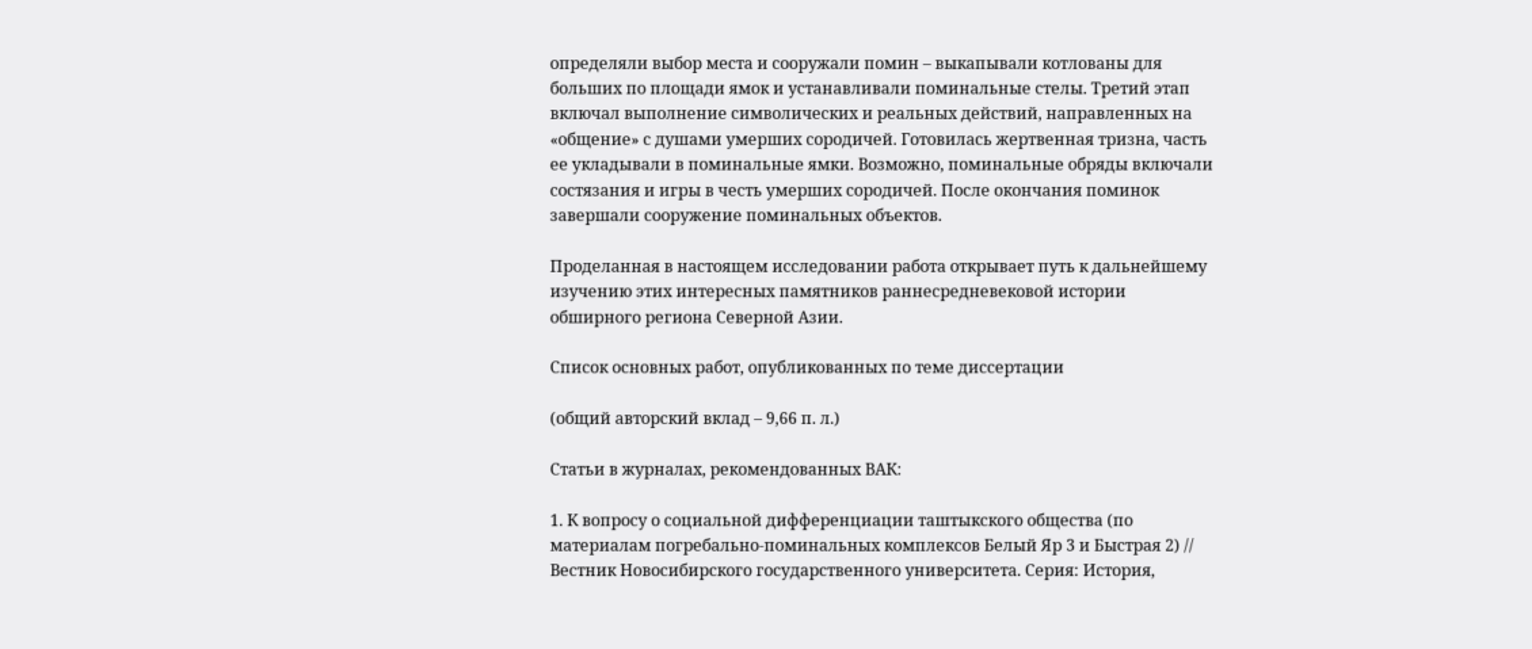определяли выбор места и сооружали помин – выкапывали котлованы для больших по площади ямок и устанавливали поминальные стелы. Третий этап включал выполнение символических и реальных действий, направленных на «общение» с душами умерших сородичей. Готовилась жертвенная тризна, часть ее укладывали в поминальные ямки. Возможно, поминальные обряды включали состязания и игры в честь умерших сородичей. После окончания поминок завершали сооружение поминальных объектов.

Проделанная в настоящем исследовании работа открывает путь к дальнейшему изучению этих интересных памятников раннесредневековой истории обширного региона Северной Азии.

Список основных работ, опубликованных по теме диссертации

(общий авторский вклад – 9,66 п. л.)

Статьи в журналах, рекомендованных ВАК:

1. К вопросу о социальной дифференциации таштыкского общества (по материалам погребально-поминальных комплексов Белый Яр 3 и Быстрая 2) // Вестник Новосибирского государственного университета. Серия: История,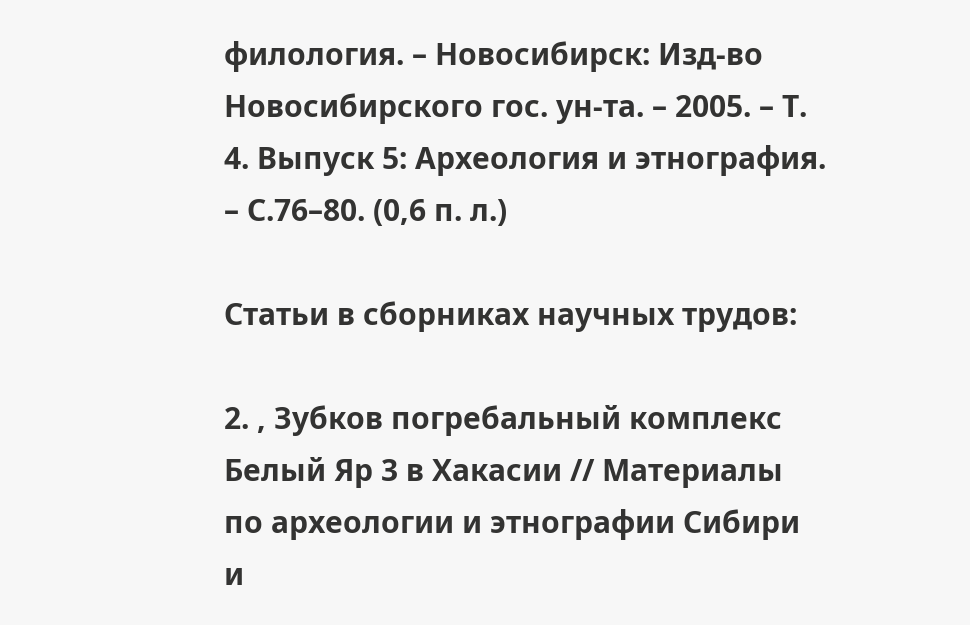филология. – Новосибирск: Изд-во Новосибирского гос. ун-та. – 2005. – Т. 4. Выпуск 5: Археология и этнография. – С.76–80. (0,6 п. л.)

Статьи в сборниках научных трудов:

2. , Зубков погребальный комплекс Белый Яр 3 в Хакасии // Материалы по археологии и этнографии Сибири и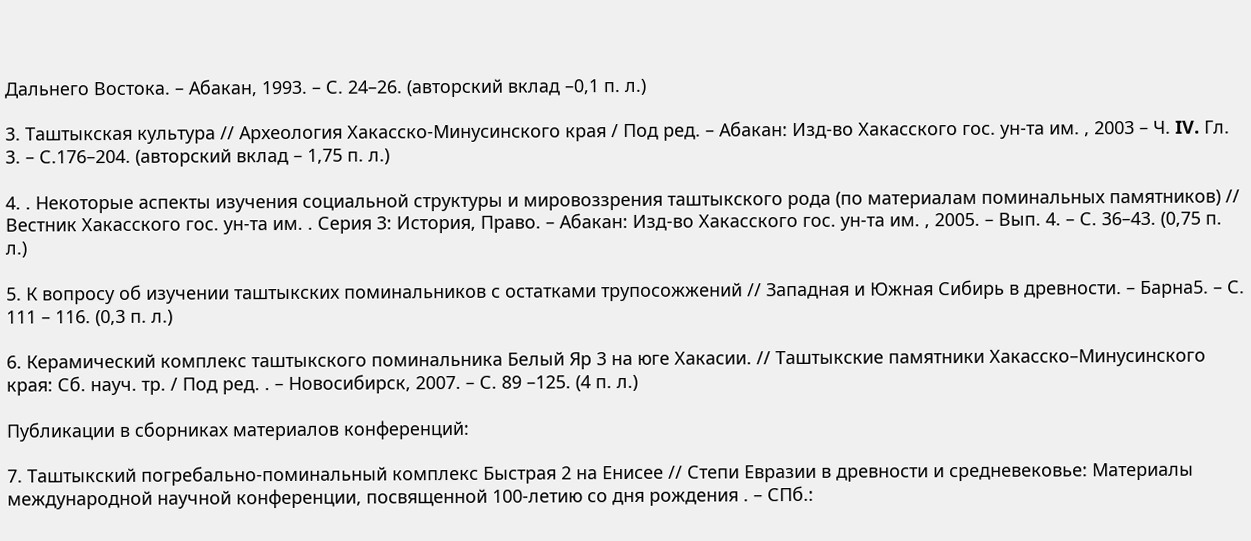Дальнего Востока. – Абакан, 1993. – С. 24–26. (авторский вклад –0,1 п. л.)

3. Таштыкская культура // Археология Хакасско-Минусинского края / Под ред. – Абакан: Изд-во Хакасского гос. ун-та им. , 2003 – Ч. IV. Гл. 3. – С.176–204. (авторский вклад – 1,75 п. л.)

4. . Некоторые аспекты изучения социальной структуры и мировоззрения таштыкского рода (по материалам поминальных памятников) // Вестник Хакасского гос. ун-та им. . Серия 3: История, Право. – Абакан: Изд-во Хакасского гос. ун-та им. , 2005. – Вып. 4. – С. 36–43. (0,75 п. л.)

5. К вопросу об изучении таштыкских поминальников с остатками трупосожжений // Западная и Южная Сибирь в древности. – Барна5. – С. 111 – 116. (0,3 п. л.)

6. Керамический комплекс таштыкского поминальника Белый Яр 3 на юге Хакасии. // Таштыкские памятники Хакасско–Минусинского края: Сб. науч. тр. / Под ред. . – Новосибирск, 2007. – С. 89 –125. (4 п. л.)

Публикации в сборниках материалов конференций:

7. Таштыкский погребально-поминальный комплекс Быстрая 2 на Енисее // Степи Евразии в древности и средневековье: Материалы международной научной конференции, посвященной 100-летию со дня рождения . – СПб.: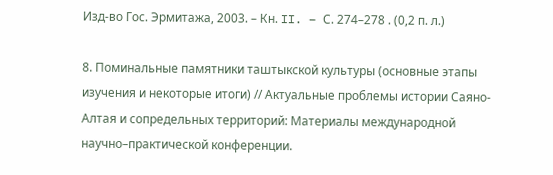Изд-во Гос. Эрмитажа, 2003. – Кн. II. – С. 274–278 . (0,2 п. л.)

8. Поминальные памятники таштыкской культуры (основные этапы изучения и некоторые итоги) // Актуальные проблемы истории Саяно-Алтая и сопредельных территорий: Материалы международной научно–практической конференции.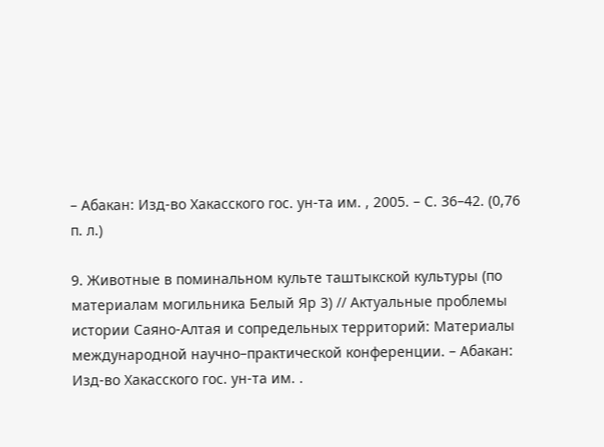– Абакан: Изд-во Хакасского гос. ун-та им. , 2005. – С. 36–42. (0,76 п. л.)

9. Животные в поминальном культе таштыкской культуры (по материалам могильника Белый Яр 3) // Актуальные проблемы истории Саяно-Алтая и сопредельных территорий: Материалы международной научно–практической конференции. – Абакан: Изд-во Хакасского гос. ун-та им. .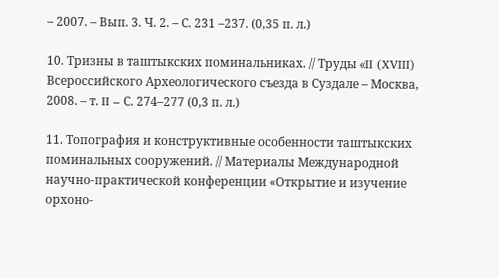– 2007. – Вып. 3. Ч. 2. – С. 231 –237. (0,35 п. л.)

10. Тризны в таштыкских поминальниках. // Труды «II (XVIII) Всероссийского Археологического съезда в Суздале – Москва, 2008. – т. II – С. 274–277 (0,3 п. л.)

11. Топография и конструктивные особенности таштыкских поминальных сооружений. // Материалы Международной научно-практической конференции «Открытие и изучение орхоно-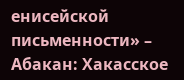енисейской письменности» – Абакан: Хакасское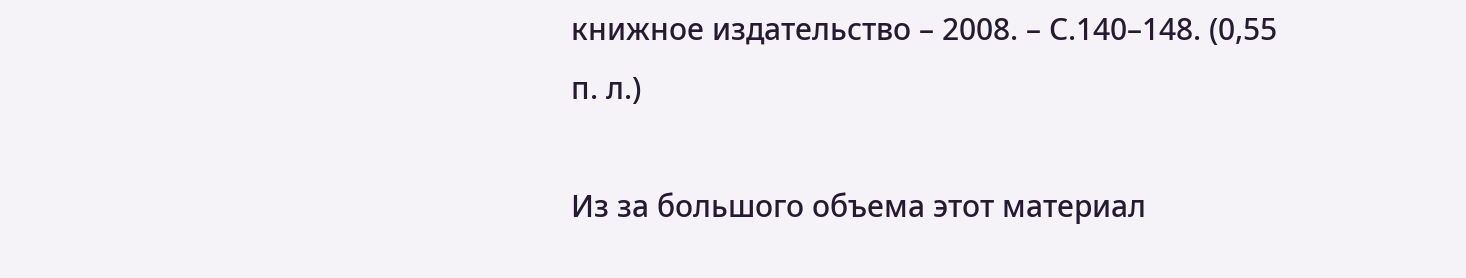книжное издательство – 2008. – С.140–148. (0,55 п. л.)

Из за большого объема этот материал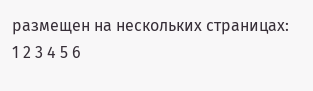размещен на нескольких страницах:
1 2 3 4 5 6